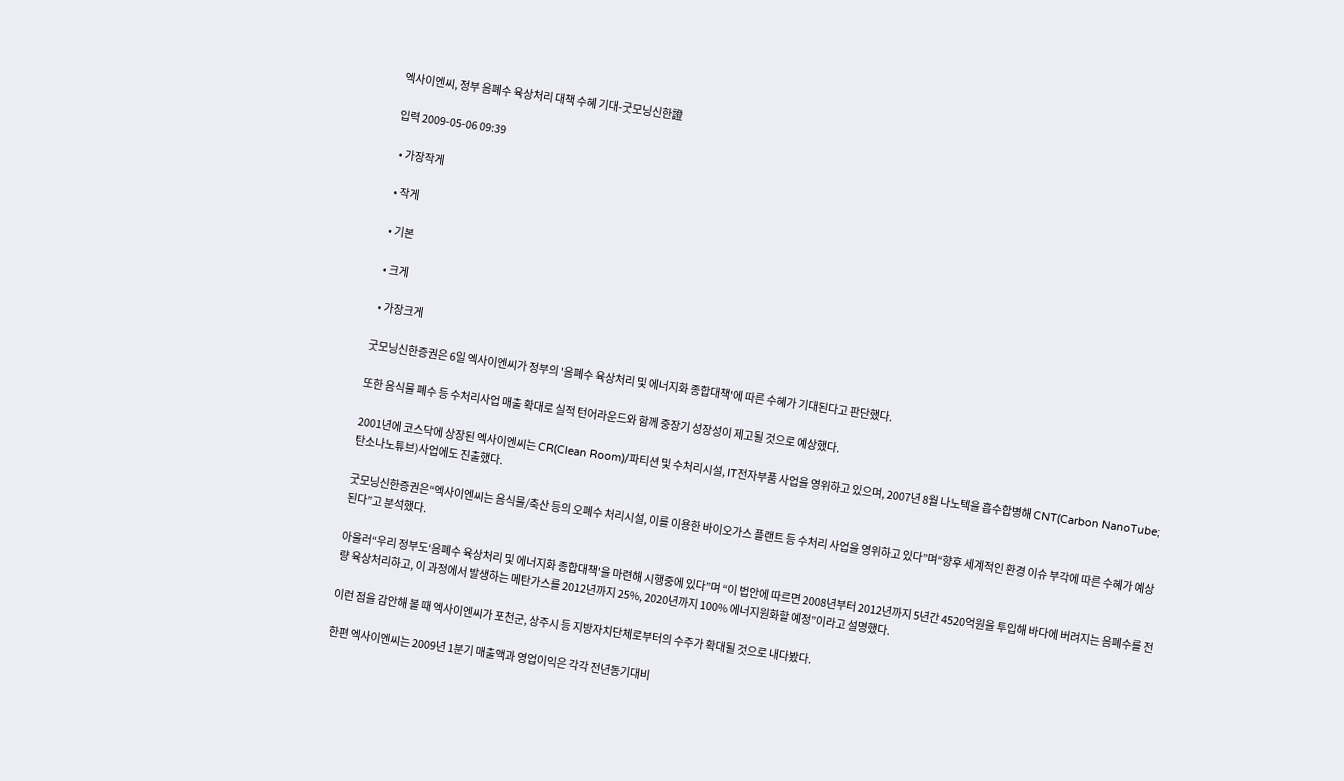엑사이엔씨, 정부 음폐수 육상처리 대책 수혜 기대-굿모닝신한證

입력 2009-05-06 09:39

  • 가장작게

  • 작게

  • 기본

  • 크게

  • 가장크게

굿모닝신한증권은 6일 엑사이엔씨가 정부의 '음폐수 육상처리 및 에너지화 종합대책'에 따른 수혜가 기대된다고 판단했다.

또한 음식물 폐수 등 수처리사업 매출 확대로 실적 턴어라운드와 함께 중장기 성장성이 제고될 것으로 예상했다.

2001년에 코스닥에 상장된 엑사이엔씨는 CR(Clean Room)/파티션 및 수처리시설, IT전자부품 사업을 영위하고 있으며, 2007년 8월 나노텍을 흡수합병해 CNT(Carbon NanoTube; 탄소나노튜브)사업에도 진출했다.

굿모닝신한증권은“엑사이엔씨는 음식물/축산 등의 오폐수 처리시설, 이를 이용한 바이오가스 플랜트 등 수처리 사업을 영위하고 있다”며“향후 세계적인 환경 이슈 부각에 따른 수혜가 예상된다”고 분석했다.

아울러“우리 정부도‘음폐수 육상처리 및 에너지화 종합대책'을 마련해 시행중에 있다”며 “이 법안에 따르면 2008년부터 2012년까지 5년간 4520억원을 투입해 바다에 버려지는 음폐수를 전량 육상처리하고, 이 과정에서 발생하는 메탄가스를 2012년까지 25%, 2020년까지 100% 에너지원화할 예정”이라고 설명했다.

이런 점을 감안해 볼 때 엑사이엔씨가 포천군, 상주시 등 지방자치단체로부터의 수주가 확대될 것으로 내다봤다.

한편 엑사이엔씨는 2009년 1분기 매출액과 영업이익은 각각 전년동기대비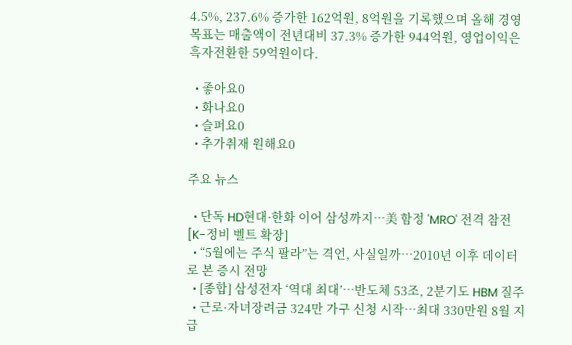4.5%, 237.6% 증가한 162억원, 8억원을 기록했으며 올해 경영목표는 매출액이 전년대비 37.3% 증가한 944억원, 영업이익은 흑자전환한 59억원이다.

  • 좋아요0
  • 화나요0
  • 슬퍼요0
  • 추가취재 원해요0

주요 뉴스

  • 단독 HD현대·한화 이어 삼성까지⋯美 함정 'MRO' 전격 참전 [K-정비 벨트 확장]
  • “5월에는 주식 팔라”는 격언, 사실일까⋯2010년 이후 데이터로 본 증시 전망
  • [종합] 삼성전자 ‘역대 최대’…반도체 53조, 2분기도 HBM 질주
  • 근로·자녀장려금 324만 가구 신청 시작…최대 330만원 8월 지급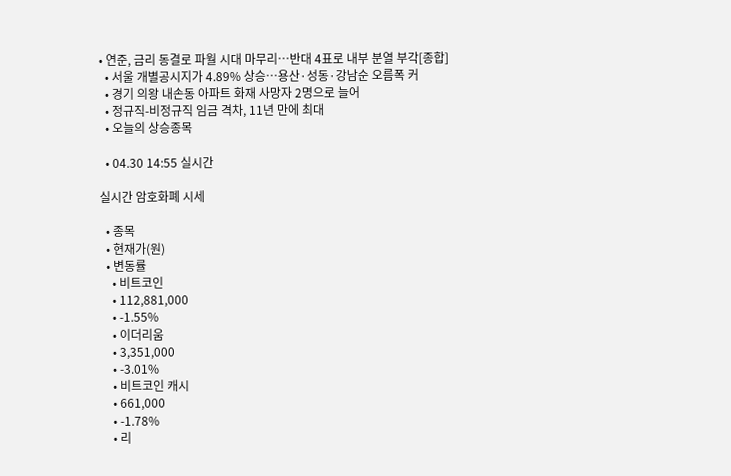• 연준, 금리 동결로 파월 시대 마무리…반대 4표로 내부 분열 부각[종합]
  • 서울 개별공시지가 4.89% 상승⋯용산·성동·강남순 오름폭 커
  • 경기 의왕 내손동 아파트 화재 사망자 2명으로 늘어
  • 정규직-비정규직 임금 격차, 11년 만에 최대
  • 오늘의 상승종목

  • 04.30 14:55 실시간

실시간 암호화폐 시세

  • 종목
  • 현재가(원)
  • 변동률
    • 비트코인
    • 112,881,000
    • -1.55%
    • 이더리움
    • 3,351,000
    • -3.01%
    • 비트코인 캐시
    • 661,000
    • -1.78%
    • 리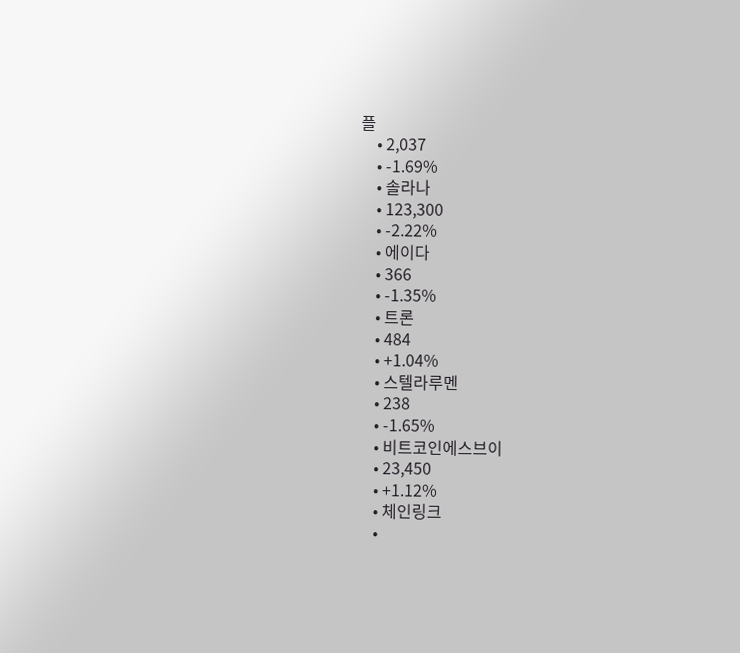플
    • 2,037
    • -1.69%
    • 솔라나
    • 123,300
    • -2.22%
    • 에이다
    • 366
    • -1.35%
    • 트론
    • 484
    • +1.04%
    • 스텔라루멘
    • 238
    • -1.65%
    • 비트코인에스브이
    • 23,450
    • +1.12%
    • 체인링크
    •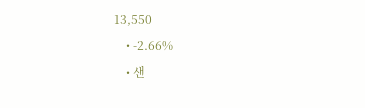13,550
    • -2.66%
    • 샌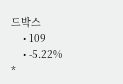드박스
    • 109
    • -5.22%
*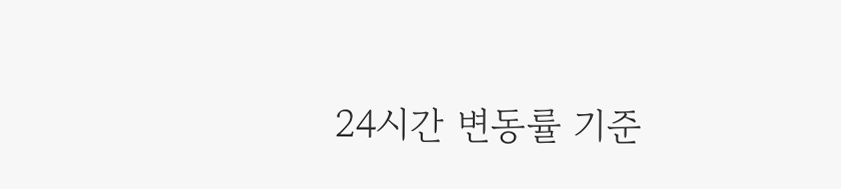24시간 변동률 기준